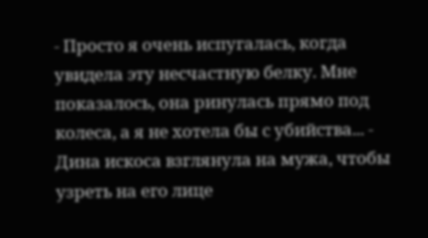- Просто я очень испугалась, когда увидела эту несчастную белку. Мне показалось, она ринулась прямо под колеса, а я не хотела бы с убийства... - Дина искоса взглянула на мужа, чтобы узреть на его лице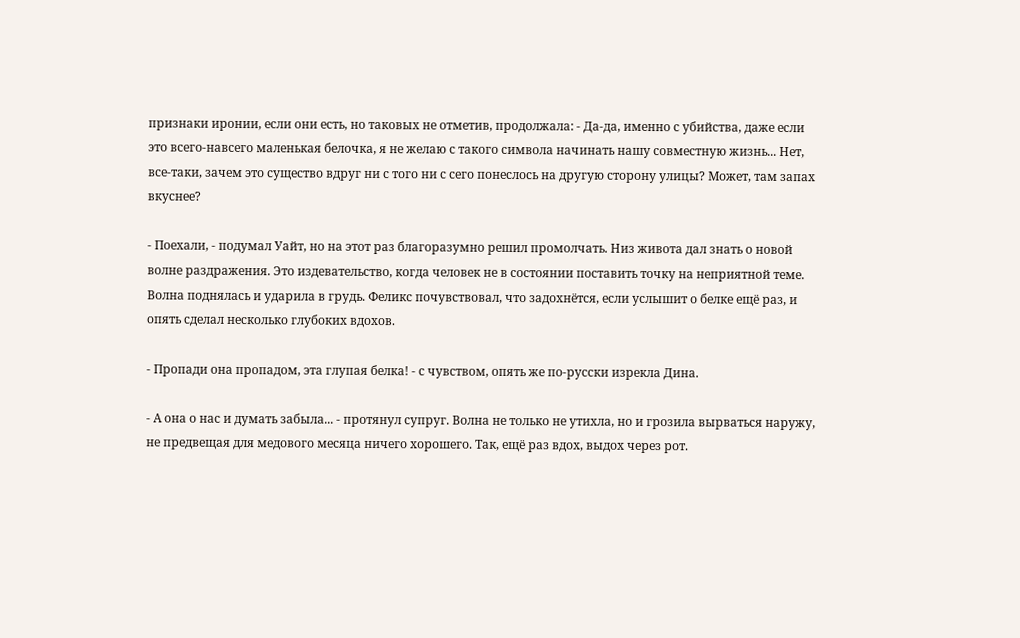признаки иронии, если они есть, но таковых не отметив, продолжала: - Да-да, именно с убийства, даже если это всего-навсего маленькая белочка, я не желаю с такого символа начинать нашу совместную жизнь... Нет, все-таки, зачем это существо вдруг ни с того ни с сего понеслось на другую сторону улицы? Может, там запах вкуснее?

- Поехали, - подумал Уайт, но на этот раз благоразумно решил промолчать. Низ живота дал знать о новой волне раздражения. Это издевательство, когда человек не в состоянии поставить точку на неприятной теме. Волна поднялась и ударила в грудь. Феликс почувствовал, что задохнётся, если услышит о белке ещё раз, и опять сделал несколько глубоких вдохов.

- Пропади она пропадом, эта глупая белка! - с чувством, опять же по-русски изрекла Дина.

- А она о нас и думать забыла... - протянул супруг. Волна не только не утихла, но и грозила вырваться наружу, не предвещая для медового месяца ничего хорошего. Так, ещё раз вдох, выдох через рот.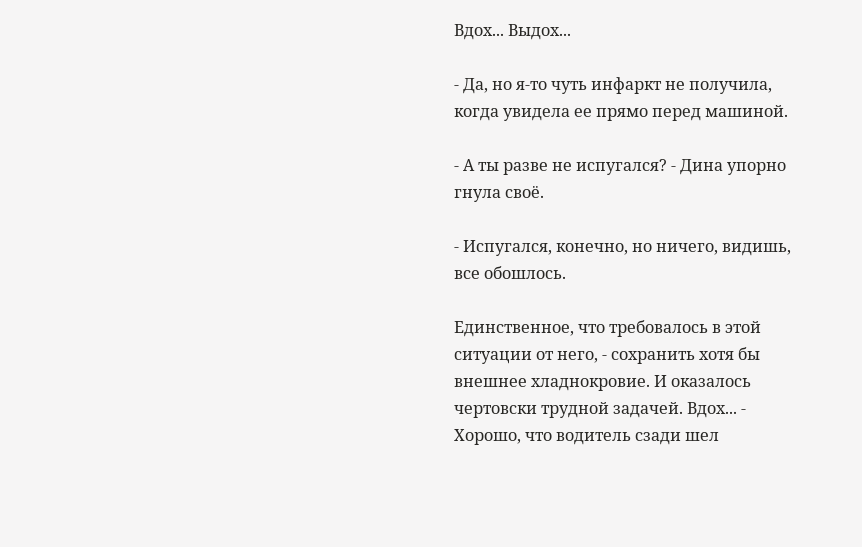Вдох... Выдох...

- Да, но я-то чуть инфаркт не получила, когда увидела ее прямо перед машиной.

- А ты разве не испугался? - Дина упорно гнула своё.

- Испугался, конечно, но ничего, видишь, все обошлось.

Единственное, что требовалось в этой ситуации от него, - сохранить хотя бы внешнее хладнокровие. И оказалось чертовски трудной задачей. Вдох... - Хорошо, что водитель сзади шел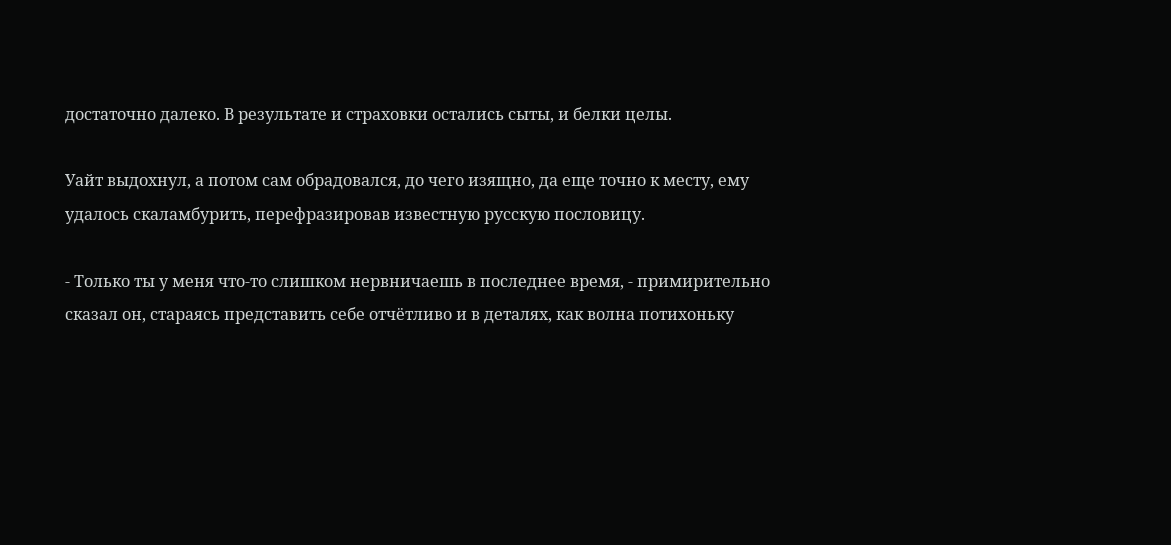достаточно далеко. В результате и страховки остались сыты, и белки целы.

Уайт выдохнул, а потом сам обрадовался, до чего изящно, да еще точно к месту, ему удалось скаламбурить, перефразировав известную русскую пословицу.

- Только ты у меня что-то слишком нервничаешь в последнее время, - примирительно сказал он, стараясь представить себе отчётливо и в деталях, как волна потихоньку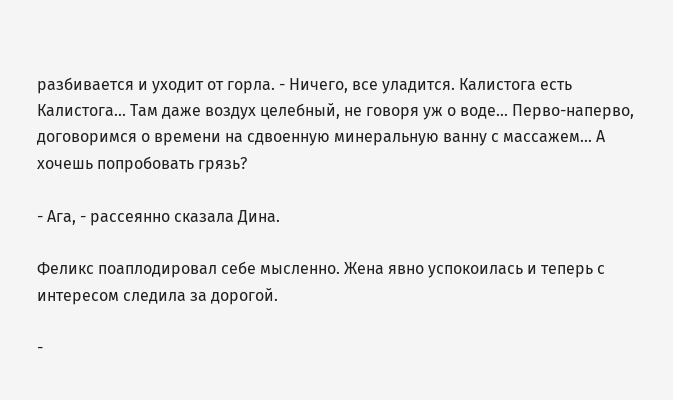разбивается и уходит от горла. - Ничего, все уладится. Калистога есть Калистога... Там даже воздух целебный, не говоря уж о воде... Перво-наперво, договоримся о времени на сдвоенную минеральную ванну с массажем... А хочешь попробовать грязь?

- Ага, - рассеянно сказала Дина.

Феликс поаплодировал себе мысленно. Жена явно успокоилась и теперь с интересом следила за дорогой.

-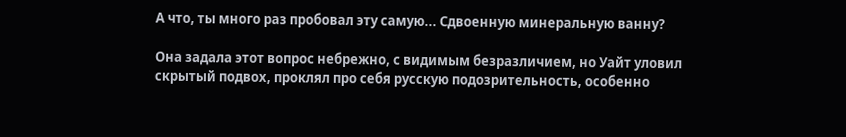А что, ты много раз пробовал эту самую... Сдвоенную минеральную ванну?

Она задала этот вопрос небрежно, с видимым безразличием, но Уайт уловил скрытый подвох, проклял про себя русскую подозрительность, особенно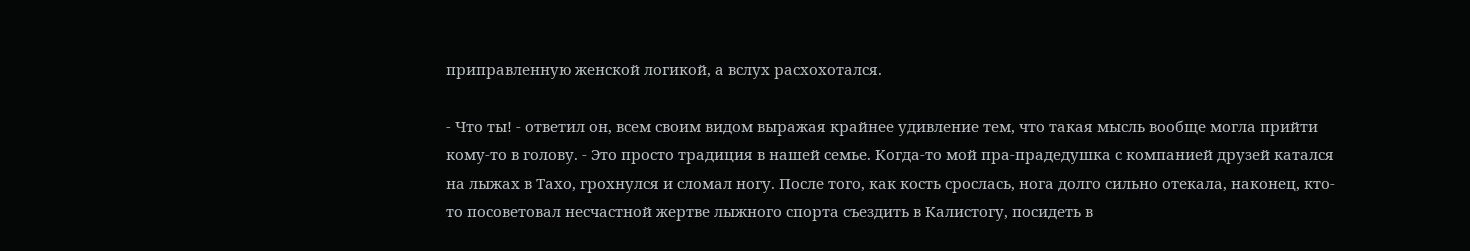приправленную женской логикой, а вслух расхохотался.

- Что ты! - ответил он, всем своим видом выражая крайнее удивление тем, что такая мысль вообще могла прийти кому-то в голову. - Это просто традиция в нашей семье. Когда-то мой пра-прадедушка с компанией друзей катался на лыжах в Тахо, грохнулся и сломал ногу. После того, как кость срослась, нога долго сильно отекала, наконец, кто-то посоветовал несчастной жертве лыжного спорта съездить в Калистогу, посидеть в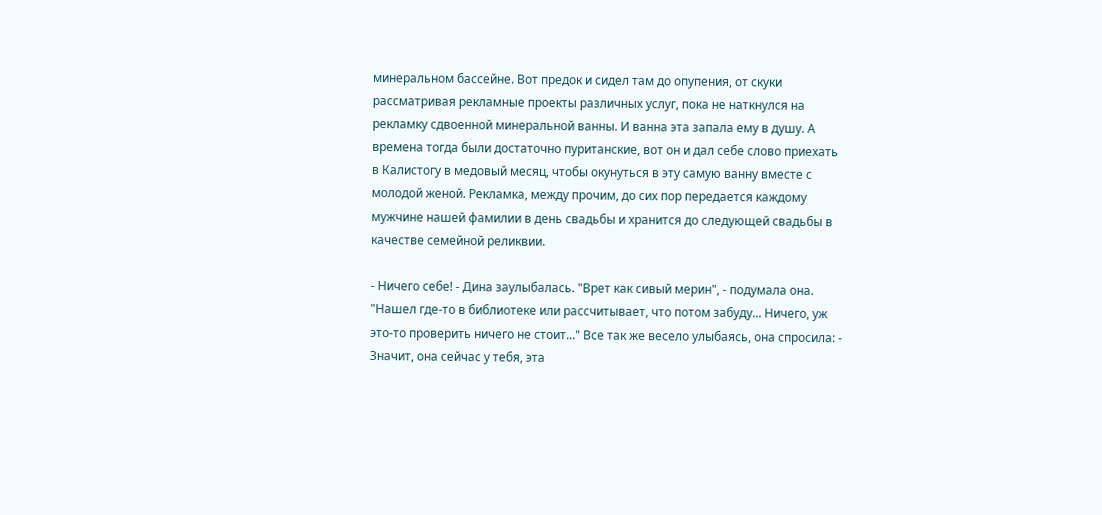минеральном бассейне. Вот предок и сидел там до опупения, от скуки рассматривая рекламные проекты различных услуг, пока не наткнулся на рекламку сдвоенной минеральной ванны. И ванна эта запала ему в душу. А времена тогда были достаточно пуританские, вот он и дал себе слово приехать в Калистогу в медовый месяц, чтобы окунуться в эту самую ванну вместе с молодой женой. Рекламка, между прочим, до сих пор передается каждому мужчине нашей фамилии в день свадьбы и хранится до следующей свадьбы в качестве семейной реликвии.

- Ничего себе! - Дина заулыбалась. "Врет как сивый мерин", - подумала она. "Нашел где-то в библиотеке или рассчитывает, что потом забуду... Ничего, уж это-то проверить ничего не стоит..." Все так же весело улыбаясь, она спросила: - Значит, она сейчас у тебя, эта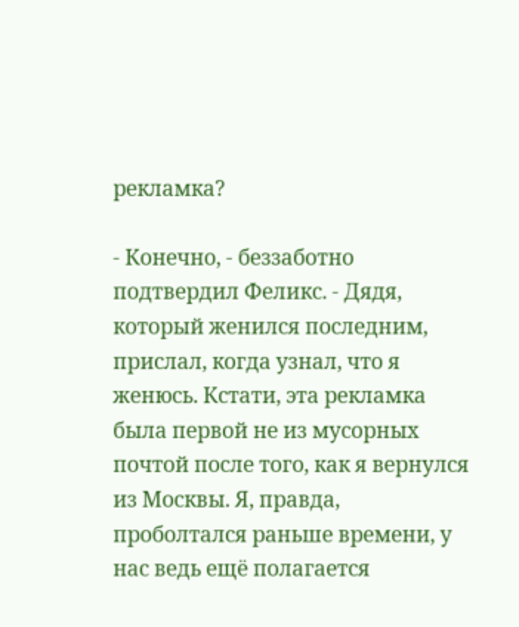рекламка?

- Конечно, - беззаботно подтвердил Феликс. - Дядя, который женился последним, прислал, когда узнал, что я женюсь. Кстати, эта рекламка была первой не из мусорных почтой после того, как я вернулся из Москвы. Я, правда, проболтался раньше времени, у нас ведь ещё полагается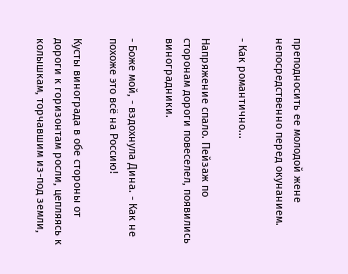преподносить ее молодой жене непосредственно перед окунанием.

- Как романтично...

Напряжение спало. Пейзаж по сторонам дороги повеселел, появились виноградники.

- Боже мой, - вздохнула Дина. - Как не похоже это всё на Россию!

Кусты винограда в обе стороны от дороги к горизонтам росли, цепляясь к колышкам, торчавшим из-под земли,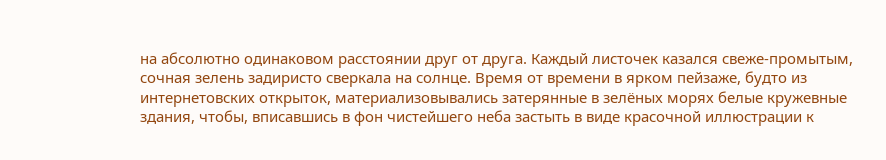на абсолютно одинаковом расстоянии друг от друга. Каждый листочек казался свеже-промытым, сочная зелень задиристо сверкала на солнце. Время от времени в ярком пейзаже, будто из интернетовских открыток, материализовывались затерянные в зелёных морях белые кружевные здания, чтобы, вписавшись в фон чистейшего неба застыть в виде красочной иллюстрации к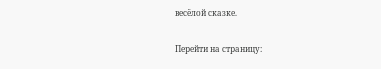весёлой сказке.

Перейти на страницу: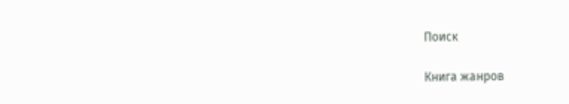Поиск

Книга жанров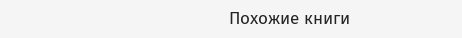Похожие книги